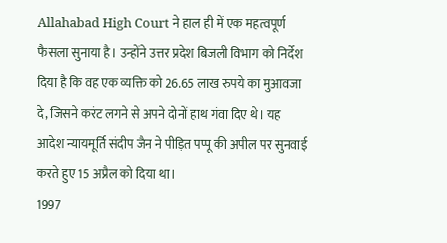Allahabad High Court ने हाल ही में एक महत्वपूर्ण फैसला सुनाया है। उन्होंने उत्तर प्रदेश बिजली विभाग को निर्देश दिया है कि वह एक व्यक्ति को 26.65 लाख रुपये का मुआवजा दे, जिसने करंट लगने से अपने दोनों हाथ गंवा दिए थे। यह आदेश न्यायमूर्ति संदीप जैन ने पीड़ित पप्पू की अपील पर सुनवाई करते हुए 15 अप्रैल को दिया था।
1997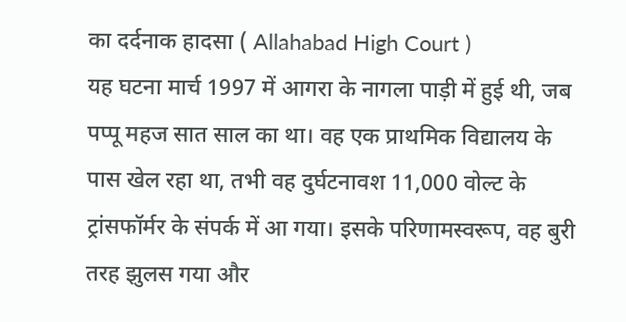का दर्दनाक हादसा ( Allahabad High Court )
यह घटना मार्च 1997 में आगरा के नागला पाड़ी में हुई थी, जब पप्पू महज सात साल का था। वह एक प्राथमिक विद्यालय के पास खेल रहा था, तभी वह दुर्घटनावश 11,000 वोल्ट के ट्रांसफॉर्मर के संपर्क में आ गया। इसके परिणामस्वरूप, वह बुरी तरह झुलस गया और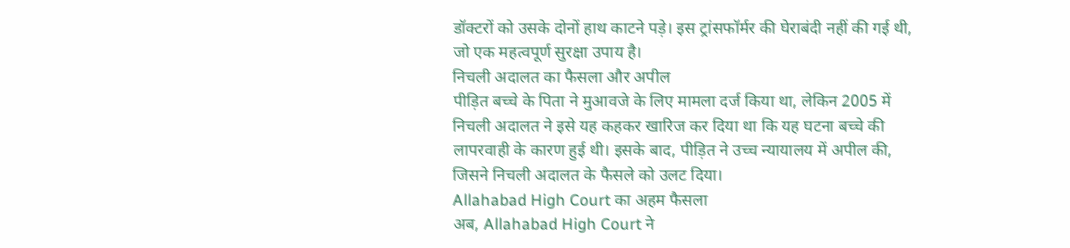डॉक्टरों को उसके दोनों हाथ काटने पड़े। इस ट्रांसफॉर्मर की घेराबंदी नहीं की गई थी, जो एक महत्वपूर्ण सुरक्षा उपाय है।
निचली अदालत का फैसला और अपील
पीड़ित बच्चे के पिता ने मुआवजे के लिए मामला दर्ज किया था, लेकिन 2005 में निचली अदालत ने इसे यह कहकर खारिज कर दिया था कि यह घटना बच्चे की लापरवाही के कारण हुई थी। इसके बाद, पीड़ित ने उच्च न्यायालय में अपील की, जिसने निचली अदालत के फैसले को उलट दिया।
Allahabad High Court का अहम फैसला
अब, Allahabad High Court ने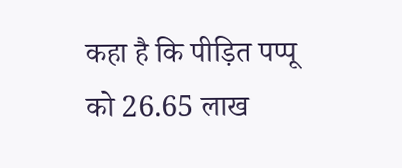कहा है कि पीड़ित पप्पू को 26.65 लाख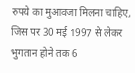रुपये का मुआवजा मिलना चाहिए, जिस पर 30 मई 1997 से लेकर भुगतान होने तक 6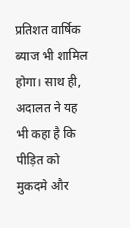प्रतिशत वार्षिक ब्याज भी शामिल होगा। साथ ही, अदालत ने यह भी कहा है कि पीड़ित को मुकदमे और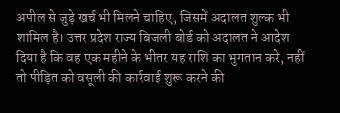अपील से जुड़े खर्च भी मिलने चाहिए, जिसमें अदालत शुल्क भी शामिल है। उत्तर प्रदेश राज्य बिजली बोर्ड को अदालत ने आदेश दिया है कि वह एक महीने के भीतर यह राशि का भुगतान करे, नहीं तो पीड़ित को वसूली की कार्रवाई शुरू करने की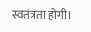स्वतंत्रता होगी।